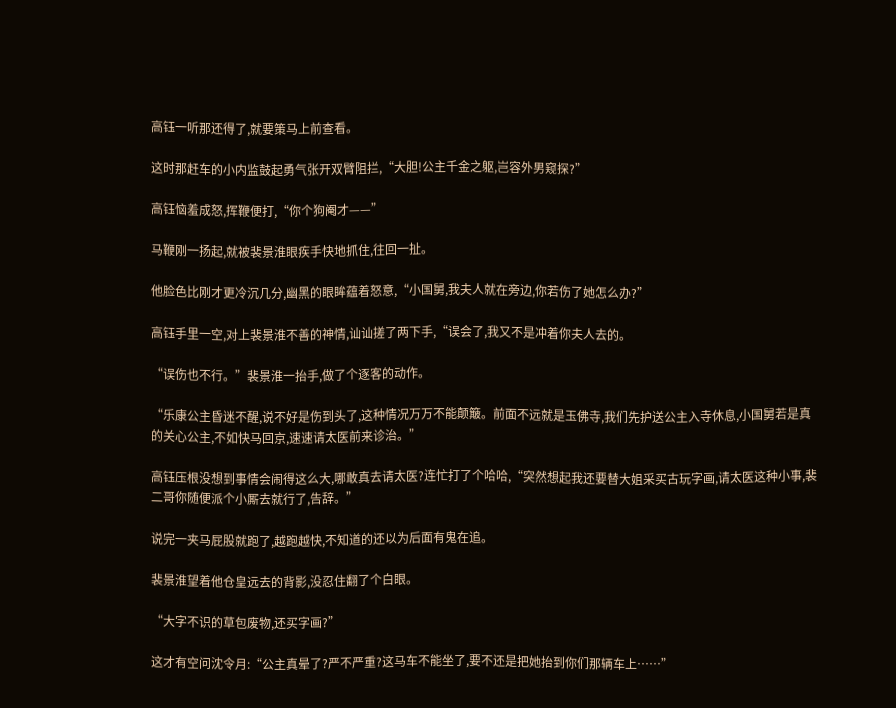高钰一听那还得了,就要策马上前查看。

这时那赶车的小内监鼓起勇气张开双臂阻拦,“大胆!公主千金之躯,岂容外男窥探?”

高钰恼羞成怒,挥鞭便打,“你个狗阉才——”

马鞭刚一扬起,就被裴景淮眼疾手快地抓住,往回一扯。

他脸色比刚才更冷沉几分,幽黑的眼眸蕴着怒意,“小国舅,我夫人就在旁边,你若伤了她怎么办?”

高钰手里一空,对上裴景淮不善的神情,讪讪搓了两下手,“误会了,我又不是冲着你夫人去的。

“误伤也不行。”裴景淮一抬手,做了个逐客的动作。

“乐康公主昏迷不醒,说不好是伤到头了,这种情况万万不能颠簸。前面不远就是玉佛寺,我们先护送公主入寺休息,小国舅若是真的关心公主,不如快马回京,速速请太医前来诊治。”

高钰压根没想到事情会闹得这么大,哪敢真去请太医?连忙打了个哈哈,“突然想起我还要替大姐采买古玩字画,请太医这种小事,裴二哥你随便派个小厮去就行了,告辞。”

说完一夹马屁股就跑了,越跑越快,不知道的还以为后面有鬼在追。

裴景淮望着他仓皇远去的背影,没忍住翻了个白眼。

“大字不识的草包废物,还买字画?”

这才有空问沈令月:“公主真晕了?严不严重?这马车不能坐了,要不还是把她抬到你们那辆车上……”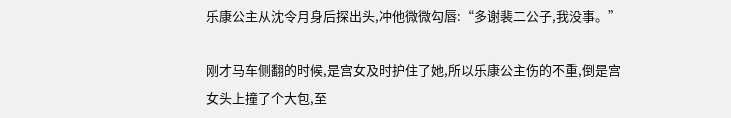乐康公主从沈令月身后探出头,冲他微微勾唇:“多谢裴二公子,我没事。”

刚才马车侧翻的时候,是宫女及时护住了她,所以乐康公主伤的不重,倒是宫女头上撞了个大包,至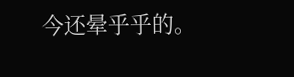今还晕乎乎的。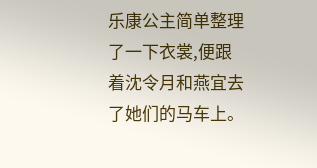乐康公主简单整理了一下衣裳,便跟着沈令月和燕宜去了她们的马车上。